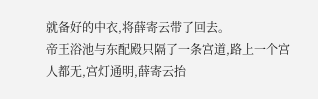就备好的中衣,将薛寄云带了回去。
帝王浴池与东配殿只隔了一条宫道,路上一个宫人都无,宫灯通明,薛寄云抬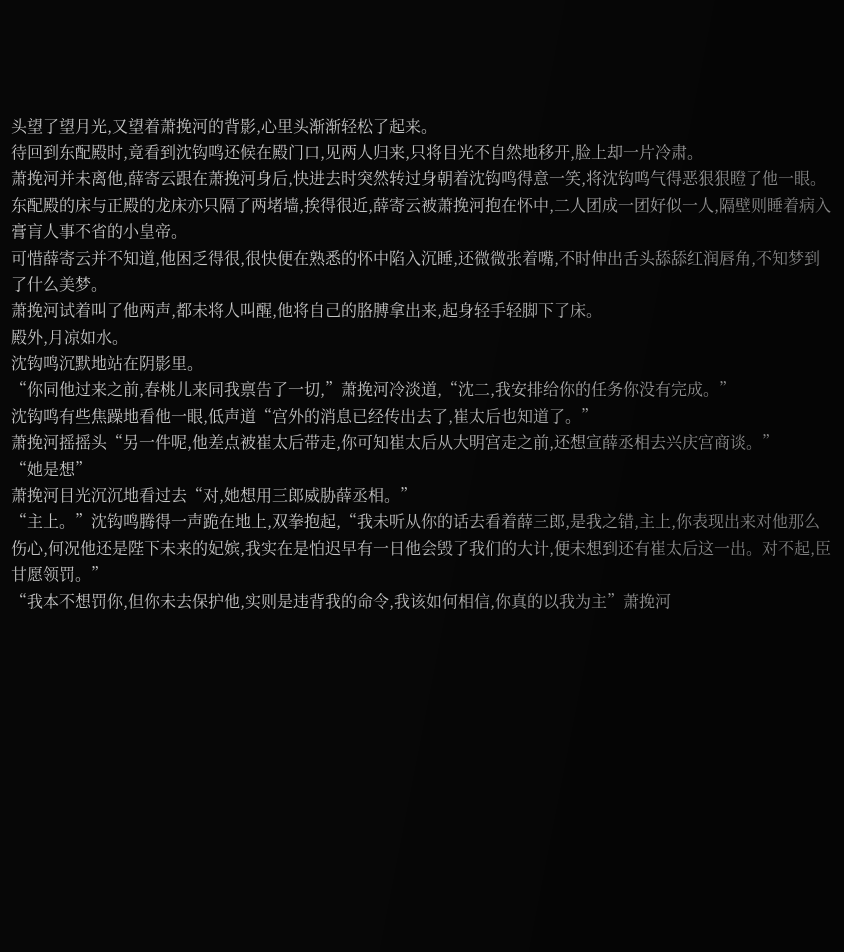头望了望月光,又望着萧挽河的背影,心里头渐渐轻松了起来。
待回到东配殿时,竟看到沈钩鸣还候在殿门口,见两人归来,只将目光不自然地移开,脸上却一片冷肃。
萧挽河并未离他,薛寄云跟在萧挽河身后,快进去时突然转过身朝着沈钩鸣得意一笑,将沈钩鸣气得恶狠狠瞪了他一眼。
东配殿的床与正殿的龙床亦只隔了两堵墙,挨得很近,薛寄云被萧挽河抱在怀中,二人团成一团好似一人,隔壁则睡着病入膏肓人事不省的小皇帝。
可惜薛寄云并不知道,他困乏得很,很快便在熟悉的怀中陷入沉睡,还微微张着嘴,不时伸出舌头舔舔红润唇角,不知梦到了什么美梦。
萧挽河试着叫了他两声,都未将人叫醒,他将自己的胳膊拿出来,起身轻手轻脚下了床。
殿外,月凉如水。
沈钩鸣沉默地站在阴影里。
“你同他过来之前,春桃儿来同我禀告了一切,”萧挽河冷淡道,“沈二,我安排给你的任务你没有完成。”
沈钩鸣有些焦躁地看他一眼,低声道“宫外的消息已经传出去了,崔太后也知道了。”
萧挽河摇摇头“另一件呢,他差点被崔太后带走,你可知崔太后从大明宫走之前,还想宣薛丞相去兴庆宫商谈。”
“她是想”
萧挽河目光沉沉地看过去“对,她想用三郎威胁薛丞相。”
“主上。”沈钩鸣腾得一声跪在地上,双拳抱起,“我未听从你的话去看着薛三郎,是我之错,主上,你表现出来对他那么伤心,何况他还是陛下未来的妃嫔,我实在是怕迟早有一日他会毁了我们的大计,便未想到还有崔太后这一出。对不起,臣甘愿领罚。”
“我本不想罚你,但你未去保护他,实则是违背我的命令,我该如何相信,你真的以我为主”萧挽河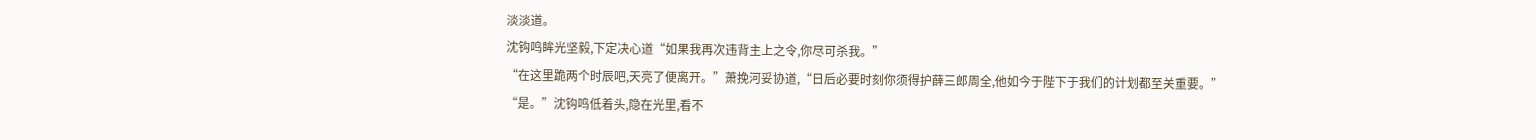淡淡道。
沈钩鸣眸光坚毅,下定决心道“如果我再次违背主上之令,你尽可杀我。”
“在这里跪两个时辰吧,天亮了便离开。”萧挽河妥协道,“日后必要时刻你须得护薛三郎周全,他如今于陛下于我们的计划都至关重要。”
“是。”沈钩鸣低着头,隐在光里,看不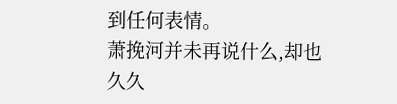到任何表情。
萧挽河并未再说什么,却也久久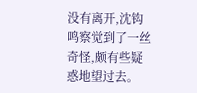没有离开,沈钩鸣察觉到了一丝奇怪,颇有些疑惑地望过去。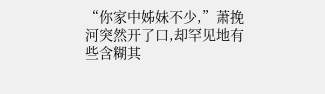“你家中姊妹不少,”萧挽河突然开了口,却罕见地有些含糊其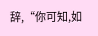辞,“你可知,如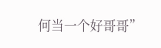何当一个好哥哥”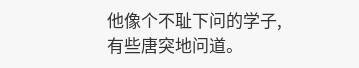他像个不耻下问的学子,有些唐突地问道。